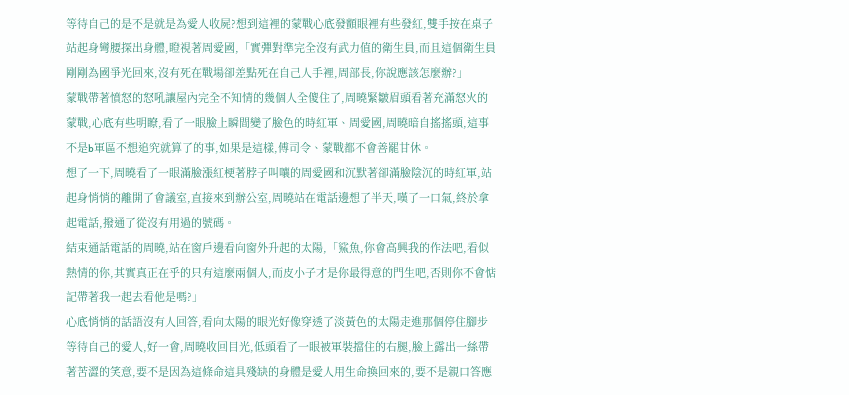等待自己的是不是就是為愛人收屍?想到這裡的蒙戰心底發顫眼裡有些發紅,雙手按在桌子站起身彎腰探出身體,瞪視著周愛國,「實彈對準完全沒有武力值的衛生員,而且這個衛生員剛剛為國爭光回來,沒有死在戰場卻差點死在自己人手裡,周部長,你說應該怎麼辦?」
蒙戰帶著憤怒的怒吼讓屋內完全不知情的幾個人全傻住了,周曉緊皺眉頭看著充滿怒火的蒙戰,心底有些明瞭,看了一眼臉上瞬間變了臉色的時紅軍、周愛國,周曉暗自搖搖頭,這事不是b軍區不想追究就算了的事,如果是這樣,傅司令、蒙戰都不會善罷甘休。
想了一下,周曉看了一眼滿臉漲紅梗著脖子叫嚷的周愛國和沉默著卻滿臉陰沉的時紅軍,站起身悄悄的離開了會議室,直接來到辦公室,周曉站在電話邊想了半天,嘆了一口氣,終於拿起電話,撥通了從沒有用過的號碼。
結束通話電話的周曉,站在窗戶邊看向窗外升起的太陽,「鯊魚,你會高興我的作法吧,看似熱情的你,其實真正在乎的只有這麼兩個人,而皮小子才是你最得意的門生吧,否則你不會惦記帶著我一起去看他是嗎?」
心底悄悄的話語沒有人回答,看向太陽的眼光好像穿透了淡黃色的太陽走進那個停住腳步等待自己的愛人,好一會,周曉收回目光,低頭看了一眼被軍裝擋住的右腿,臉上露出一絲帶著苦澀的笑意,要不是因為這條命這具殘缺的身體是愛人用生命換回來的,要不是親口答應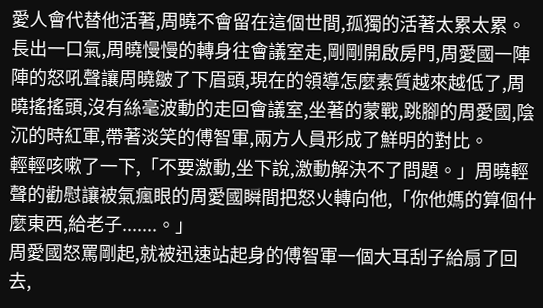愛人會代替他活著,周曉不會留在這個世間,孤獨的活著太累太累。
長出一口氣,周曉慢慢的轉身往會議室走,剛剛開啟房門,周愛國一陣陣的怒吼聲讓周曉皺了下眉頭,現在的領導怎麼素質越來越低了,周曉搖搖頭,沒有絲毫波動的走回會議室,坐著的蒙戰,跳腳的周愛國,陰沉的時紅軍,帶著淡笑的傅智軍,兩方人員形成了鮮明的對比。
輕輕咳嗽了一下,「不要激動,坐下說,激動解決不了問題。」周曉輕聲的勸慰讓被氣瘋眼的周愛國瞬間把怒火轉向他,「你他媽的算個什麼東西,給老子.......。」
周愛國怒罵剛起,就被迅速站起身的傅智軍一個大耳刮子給扇了回去,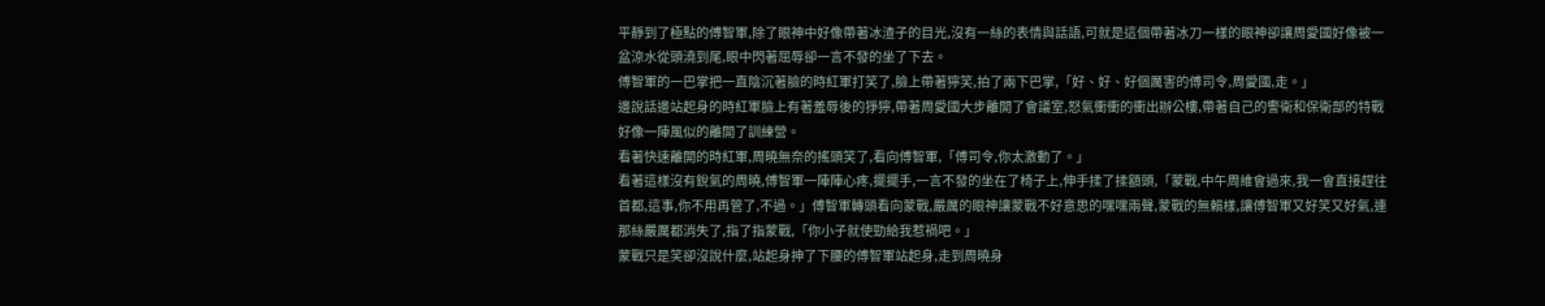平靜到了極點的傅智軍,除了眼神中好像帶著冰渣子的目光,沒有一絲的表情與話語,可就是這個帶著冰刀一樣的眼神卻讓周愛國好像被一盆涼水從頭澆到尾,眼中閃著屈辱卻一言不發的坐了下去。
傅智軍的一巴掌把一直陰沉著臉的時紅軍打笑了,臉上帶著獰笑,拍了兩下巴掌,「好、好、好個厲害的傅司令,周愛國,走。」
邊說話邊站起身的時紅軍臉上有著羞辱後的猙獰,帶著周愛國大步離開了會議室,怒氣衝衝的衝出辦公樓,帶著自己的警衛和保衛部的特戰好像一陣風似的離開了訓練營。
看著快速離開的時紅軍,周曉無奈的搖頭笑了,看向傅智軍,「傅司令,你太激動了。」
看著這樣沒有銳氣的周曉,傅智軍一陣陣心疼,擺擺手,一言不發的坐在了椅子上,伸手揉了揉額頭,「蒙戰,中午周維會過來,我一會直接趕往首都,這事,你不用再管了,不過。」傅智軍轉頭看向蒙戰,嚴厲的眼神讓蒙戰不好意思的嘿嘿兩聲,蒙戰的無賴樣,讓傅智軍又好笑又好氣,連那絲嚴厲都消失了,指了指蒙戰,「你小子就使勁給我惹禍吧。」
蒙戰只是笑卻沒說什麼,站起身抻了下腰的傅智軍站起身,走到周曉身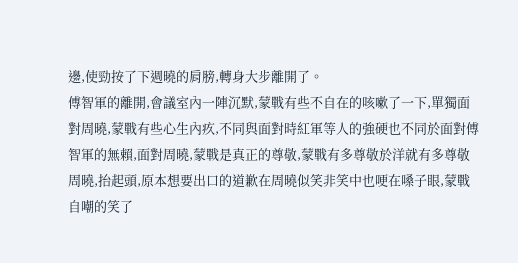邊,使勁按了下週曉的肩膀,轉身大步離開了。
傅智軍的離開,會議室內一陣沉默,蒙戰有些不自在的咳嗽了一下,單獨面對周曉,蒙戰有些心生內疚,不同與面對時紅軍等人的強硬也不同於面對傅智軍的無賴,面對周曉,蒙戰是真正的尊敬,蒙戰有多尊敬於洋就有多尊敬周曉,抬起頭,原本想要出口的道歉在周曉似笑非笑中也哽在嗓子眼,蒙戰自嘲的笑了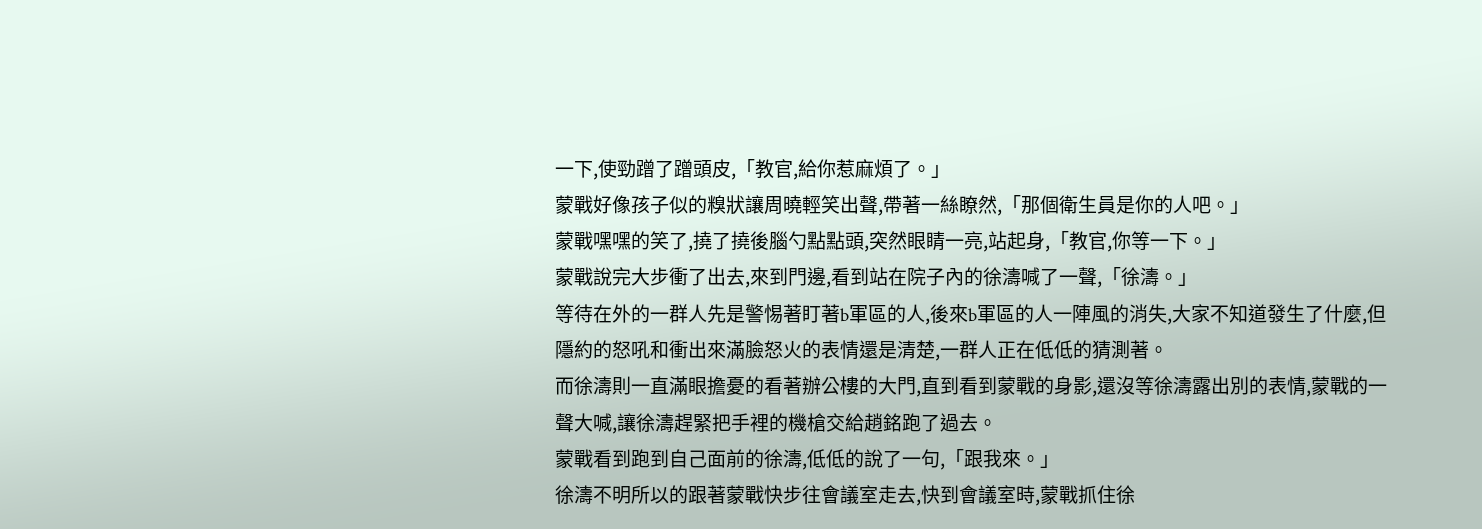一下,使勁蹭了蹭頭皮,「教官,給你惹麻煩了。」
蒙戰好像孩子似的糗狀讓周曉輕笑出聲,帶著一絲瞭然,「那個衛生員是你的人吧。」
蒙戰嘿嘿的笑了,撓了撓後腦勺點點頭,突然眼睛一亮,站起身,「教官,你等一下。」
蒙戰說完大步衝了出去,來到門邊,看到站在院子內的徐濤喊了一聲,「徐濤。」
等待在外的一群人先是警惕著盯著b軍區的人,後來b軍區的人一陣風的消失,大家不知道發生了什麼,但隱約的怒吼和衝出來滿臉怒火的表情還是清楚,一群人正在低低的猜測著。
而徐濤則一直滿眼擔憂的看著辦公樓的大門,直到看到蒙戰的身影,還沒等徐濤露出別的表情,蒙戰的一聲大喊,讓徐濤趕緊把手裡的機槍交給趙銘跑了過去。
蒙戰看到跑到自己面前的徐濤,低低的說了一句,「跟我來。」
徐濤不明所以的跟著蒙戰快步往會議室走去,快到會議室時,蒙戰抓住徐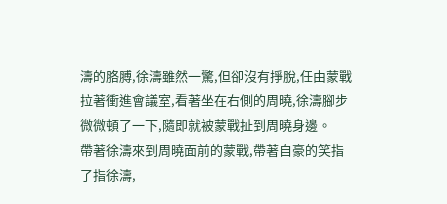濤的胳膊,徐濤雖然一驚,但卻沒有掙脫,任由蒙戰拉著衝進會議室,看著坐在右側的周曉,徐濤腳步微微頓了一下,隨即就被蒙戰扯到周曉身邊。
帶著徐濤來到周曉面前的蒙戰,帶著自豪的笑指了指徐濤,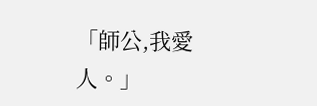「師公,我愛人。」